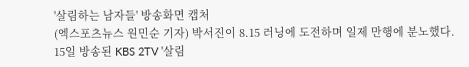'살림하는 남자들' 방송화면 캡처
(엑스포츠뉴스 원민순 기자) 박서진이 8.15 러닝에 도전하며 일제 만행에 분노했다.
15일 방송된 KBS 2TV '살림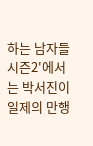하는 남자들 시즌2'에서는 박서진이 일제의 만행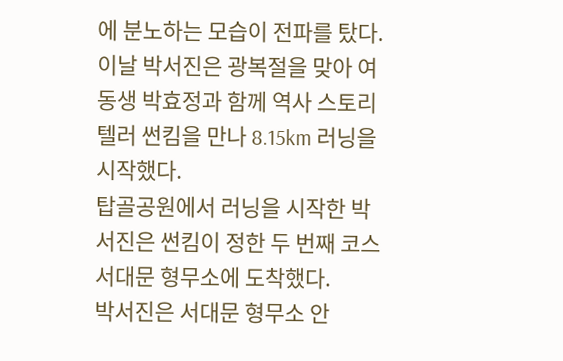에 분노하는 모습이 전파를 탔다.
이날 박서진은 광복절을 맞아 여동생 박효정과 함께 역사 스토리텔러 썬킴을 만나 8.15km 러닝을 시작했다.
탑골공원에서 러닝을 시작한 박서진은 썬킴이 정한 두 번째 코스 서대문 형무소에 도착했다.
박서진은 서대문 형무소 안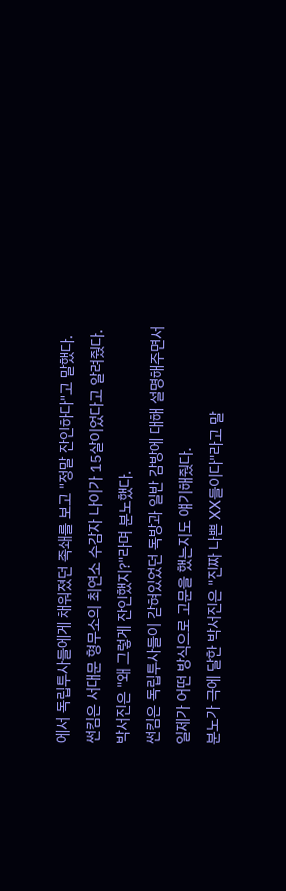에서 독립투사들에게 채워졌던 족쇄를 보고 "정말 잔인하다"고 말했다.
썬킴은 서대문 형무소의 최연소 수감자 나이가 15살이었다고 알려줬다.
박서진은 "왜 그렇게 잔인했지?"라며 분노했다.
썬킴은 독립투사들이 갇혀있었던 독방과 일반 감방에 대해 설명해주면서 일제가 어떤 방식으로 고문을 했는지도 얘기해줬다.
분노가 극에 달한 박서진은 "진짜 나쁜 XX들이다"라고 말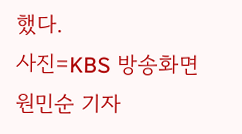했다.
사진=KBS 방송화면
원민순 기자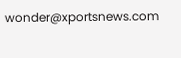wonder@xportsnews.com